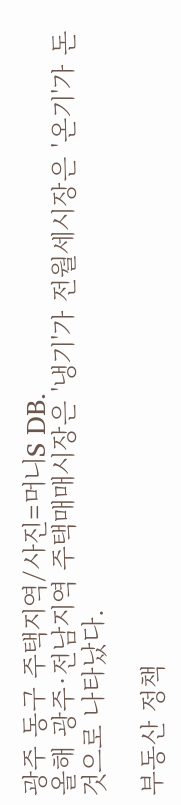광주 동구 주택지역/사진=머니S DB.
올해 광주·전남지역 주택매매시장은 '냉기'가 전월세시장은 '온기'가 돈 것으로 나타났다.

부동산 정책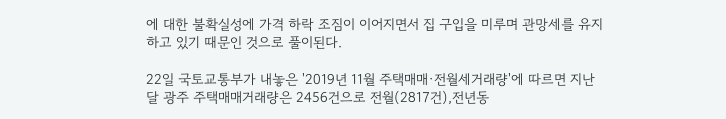에 대한 불확실성에 가격 하락 조짐이 이어지면서 집 구입을 미루며 관망세를 유지하고 있기 때문인 것으로 풀이된다.

22일 국토교통부가 내놓은 '2019년 11월 주택매매·전월세거래량'에 따르면 지난달 광주 주택매매거래량은 2456건으로 전월(2817건),전년동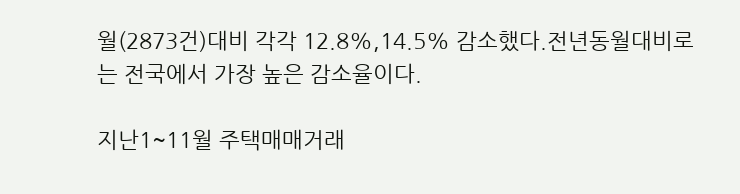월(2873건)대비 각각 12.8%,14.5% 감소했다.전년동월대비로는 전국에서 가장 높은 감소율이다.

지난1~11월 주택매매거래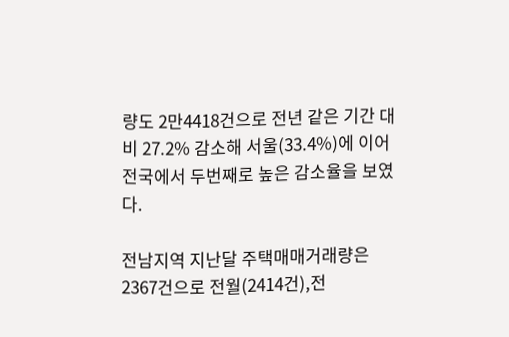량도 2만4418건으로 전년 같은 기간 대비 27.2% 감소해 서울(33.4%)에 이어 전국에서 두번째로 높은 감소율을 보였다.

전남지역 지난달 주택매매거래량은 2367건으로 전월(2414건),전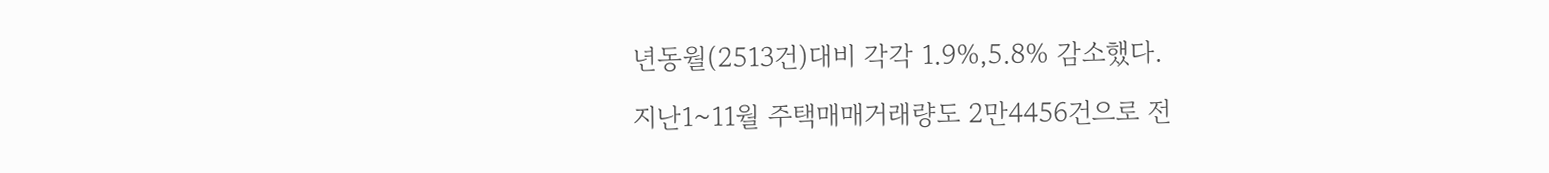년동월(2513건)대비 각각 1.9%,5.8% 감소했다.

지난1~11월 주택매매거래량도 2만4456건으로 전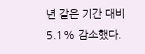년 같은 기간 대비 5.1% 감소했다.